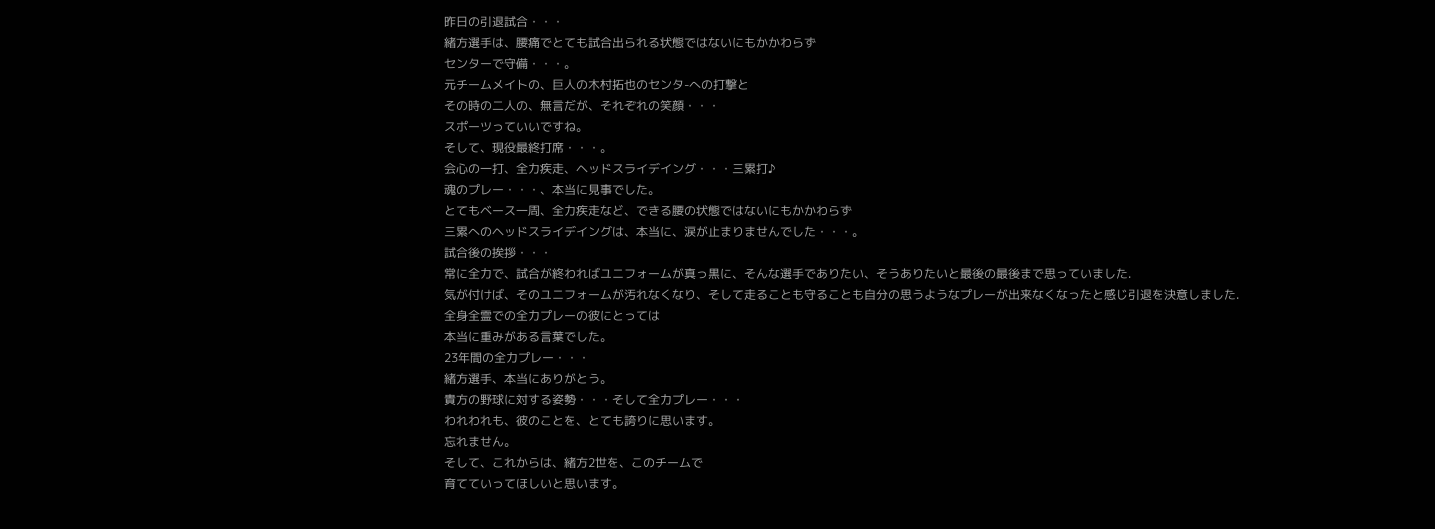昨日の引退試合・・・
緒方選手は、腰痛でとても試合出られる状態ではないにもかかわらず
センターで守備・・・。
元チームメイトの、巨人の木村拓也のセンタ-への打撃と
その時の二人の、無言だが、それぞれの笑顔・・・
スポーツっていいですね。
そして、現役最終打席・・・。
会心の一打、全力疾走、ヘッドスライデイング・・・三累打♪
魂のプレー・・・、本当に見事でした。
とてもベース一周、全力疾走など、できる腰の状態ではないにもかかわらず
三累へのヘッドスライデイングは、本当に、涙が止まりませんでした・・・。
試合後の挨拶・・・
常に全力で、試合が終わればユニフォームが真っ黒に、そんな選手でありたい、そうありたいと最後の最後まで思っていました.
気が付けば、そのユニフォームが汚れなくなり、そして走ることも守ることも自分の思うようなプレーが出来なくなったと感じ引退を決意しました.
全身全霊での全力プレーの彼にとっては
本当に重みがある言葉でした。
23年間の全力プレー・・・
緒方選手、本当にありがとう。
貴方の野球に対する姿勢・・・そして全力プレー・・・
われわれも、彼のことを、とても誇りに思います。
忘れません。
そして、これからは、緒方2世を、このチームで
育てていってほしいと思います。